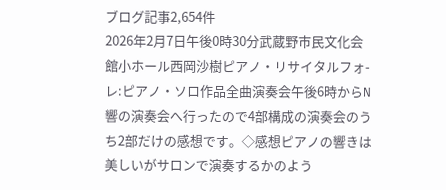ブログ記事2,654件
2026年2月7日午後0時30分武蔵野市民文化会館小ホール西岡沙樹ピアノ・リサイタルフォ-レ:ピアノ・ソロ作品全曲演奏会午後6時からN響の演奏会へ行ったので4部構成の演奏会のうち2部だけの感想です。◇感想ピアノの響きは美しいがサロンで演奏するかのよう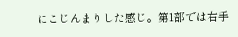にこじんまりした感じ。第1部では右手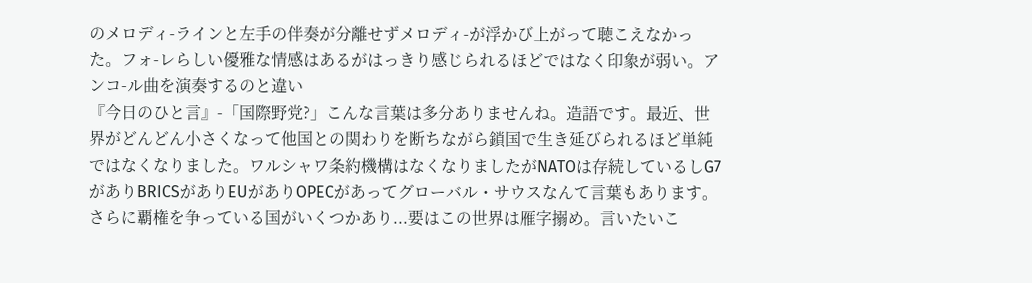のメロディ-ラインと左手の伴奏が分離せずメロディ-が浮かび上がって聴こえなかった。フォ-レらしい優雅な情感はあるがはっきり感じられるほどではなく印象が弱い。アンコ-ル曲を演奏するのと違い
『今日のひと言』-「国際野党?」こんな言葉は多分ありませんね。造語です。最近、世界がどんどん小さくなって他国との関わりを断ちながら鎖国で生き延びられるほど単純ではなくなりました。ワルシャワ条約機構はなくなりましたがNATOは存続しているしG7がありBRICSがありEUがありOPECがあってグローバル・サウスなんて言葉もあります。さらに覇権を争っている国がいくつかあり...要はこの世界は雁字搦め。言いたいこ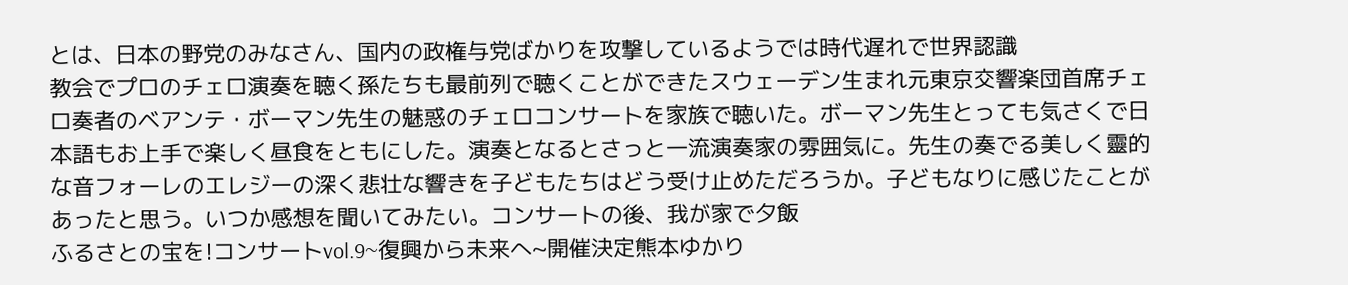とは、日本の野党のみなさん、国内の政権与党ばかりを攻撃しているようでは時代遅れで世界認識
教会でプロのチェロ演奏を聴く孫たちも最前列で聴くことができたスウェーデン生まれ元東京交響楽団首席チェロ奏者のベアンテ・ボーマン先生の魅惑のチェロコンサートを家族で聴いた。ボーマン先生とっても気さくで日本語もお上手で楽しく昼食をともにした。演奏となるとさっと一流演奏家の雰囲気に。先生の奏でる美しく靈的な音フォーレのエレジーの深く悲壮な響きを子どもたちはどう受け止めただろうか。子どもなりに感じたことがあったと思う。いつか感想を聞いてみたい。コンサートの後、我が家で夕飯
ふるさとの宝を!コンサートvol.9~復興から未来へ~開催決定熊本ゆかり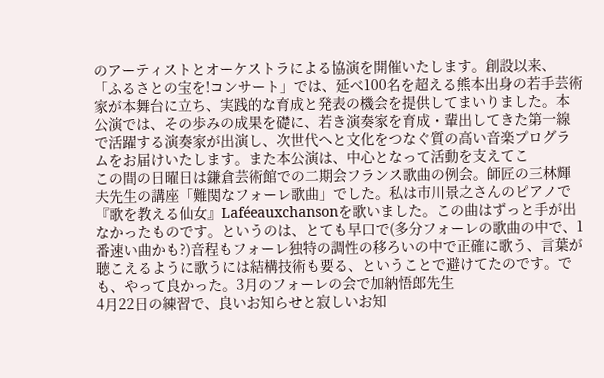のアーティストとオーケストラによる協演を開催いたします。創設以来、「ふるさとの宝を!コンサート」では、延べ100名を超える熊本出身の若手芸術家が本舞台に立ち、実践的な育成と発表の機会を提供してまいりました。本公演では、その歩みの成果を礎に、若き演奏家を育成・輩出してきた第一線で活躍する演奏家が出演し、次世代へと文化をつなぐ質の高い音楽プログラムをお届けいたします。また本公演は、中心となって活動を支えてこ
この間の日曜日は鎌倉芸術館での二期会フランス歌曲の例会。師匠の三林輝夫先生の講座「難関なフォーレ歌曲」でした。私は市川景之さんのピアノで『歌を教える仙女』Laféeauxchansonを歌いました。この曲はずっと手が出なかったものです。というのは、とても早口で(多分フォーレの歌曲の中で、1番速い曲かも?)音程もフォーレ独特の調性の移ろいの中で正確に歌う、言葉が聴こえるように歌うには結構技術も要る、ということで避けてたのです。でも、やって良かった。3月のフォーレの会で加納悟郎先生
4月22日の練習で、良いお知らせと寂しいお知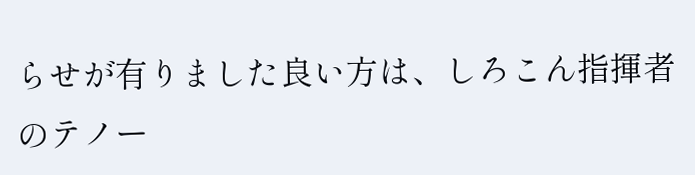らせが有りました良い方は、しろこん指揮者のテノー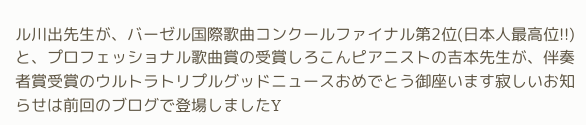ル川出先生が、バーゼル国際歌曲コンクールファイナル第2位(日本人最高位!!)と、プロフェッショナル歌曲賞の受賞しろこんピアニストの吉本先生が、伴奏者賞受賞のウルトラトリプルグッドニュースおめでとう御座います寂しいお知らせは前回のブログで登場しましたY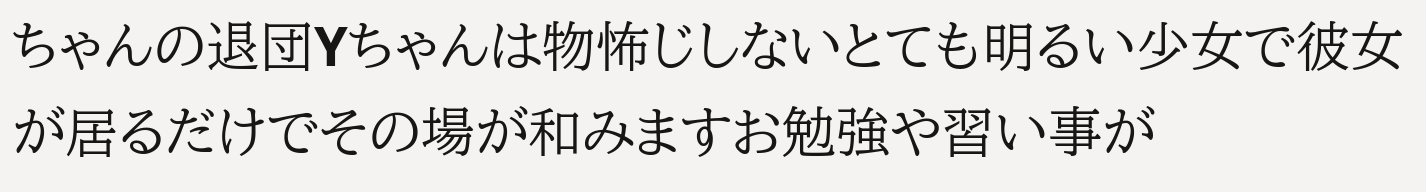ちゃんの退団Yちゃんは物怖じしないとても明るい少女で彼女が居るだけでその場が和みますお勉強や習い事が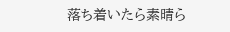落ち着いたら素晴ら